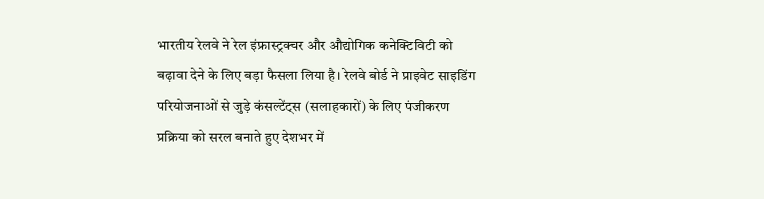भारतीय रेलवे ने रेल इंफ्रास्ट्रक्चर और औद्योगिक कनेक्टिविटी को बढ़ावा देने के लिए बड़ा फैसला लिया है। रेलवे बोर्ड ने प्राइवेट साइडिंग परियोजनाओं से जुड़े कंसल्टेंट्स (सलाहकारों) के लिए पंजीकरण प्रक्रिया को सरल बनाते हुए देशभर में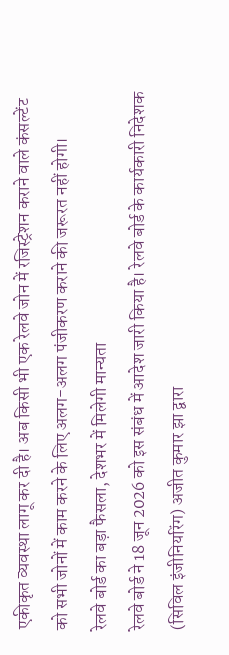एकीकृत व्यवस्था लागू कर दी है। अब किसी भी एक रेलवे जोन में रजिस्ट्रेशन कराने वाले कंसल्टेंट को सभी जोनों में काम करने के लिए अलग-अलग पंजीकरण कराने की जरूरत नहीं होगी।
रेलवे बोर्ड का बड़ा फैसला, देशभर में मिलेगी मान्यता
रेलवे बोर्ड ने 18 जून 2026 को इस संबंध में आदेश जारी किया है। रेलवे बोर्ड के कार्यकारी निदेशक (सिविल इंजीनियरिंग) अजीत कुमार झा द्वारा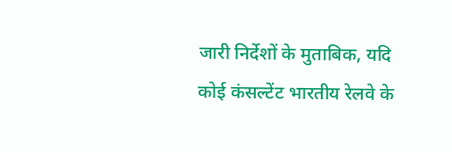जारी निर्देशों के मुताबिक, यदि कोई कंसल्टेंट भारतीय रेलवे के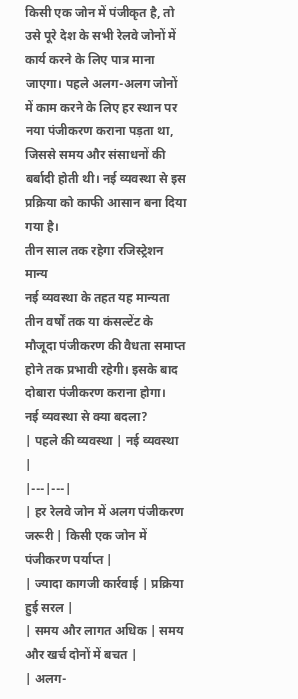किसी एक जोन में पंजीकृत है, तो उसे पूरे देश के सभी रेलवे जोनों में कार्य करने के लिए पात्र माना जाएगा। पहले अलग-अलग जोनों में काम करने के लिए हर स्थान पर नया पंजीकरण कराना पड़ता था, जिससे समय और संसाधनों की बर्बादी होती थी। नई व्यवस्था से इस प्रक्रिया को काफी आसान बना दिया गया है।
तीन साल तक रहेगा रजिस्ट्रेशन मान्य
नई व्यवस्था के तहत यह मान्यता तीन वर्षों तक या कंसल्टेंट के मौजूदा पंजीकरण की वैधता समाप्त होने तक प्रभावी रहेगी। इसके बाद दोबारा पंजीकरण कराना होगा।
नई व्यवस्था से क्या बदला?
| पहले की व्यवस्था | नई व्यवस्था |
|---|---|
| हर रेलवे जोन में अलग पंजीकरण जरूरी | किसी एक जोन में पंजीकरण पर्याप्त |
| ज्यादा कागजी कार्रवाई | प्रक्रिया हुई सरल |
| समय और लागत अधिक | समय और खर्च दोनों में बचत |
| अलग-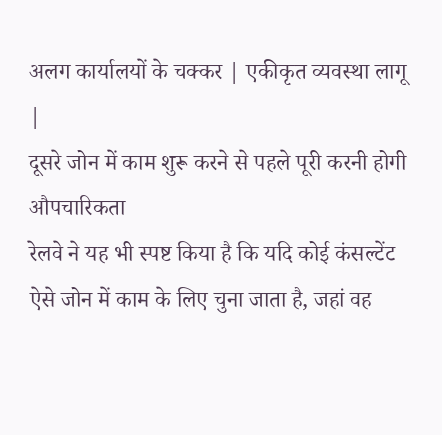अलग कार्यालयों के चक्कर | एकीकृत व्यवस्था लागू |
दूसरे जोन में काम शुरू करने से पहले पूरी करनी होगी औपचारिकता
रेलवे ने यह भी स्पष्ट किया है कि यदि कोई कंसल्टेंट ऐसे जोन में काम के लिए चुना जाता है, जहां वह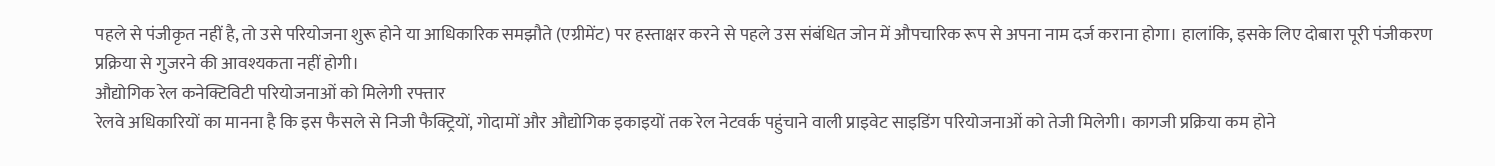पहले से पंजीकृत नहीं है, तो उसे परियोजना शुरू होने या आधिकारिक समझौते (एग्रीमेंट) पर हस्ताक्षर करने से पहले उस संबंधित जोन में औपचारिक रूप से अपना नाम दर्ज कराना होगा। हालांकि, इसके लिए दोबारा पूरी पंजीकरण प्रक्रिया से गुजरने की आवश्यकता नहीं होगी।
औद्योगिक रेल कनेक्टिविटी परियोजनाओं को मिलेगी रफ्तार
रेलवे अधिकारियों का मानना है कि इस फैसले से निजी फैक्ट्रियों, गोदामों और औद्योगिक इकाइयों तक रेल नेटवर्क पहुंचाने वाली प्राइवेट साइडिंग परियोजनाओं को तेजी मिलेगी। कागजी प्रक्रिया कम होने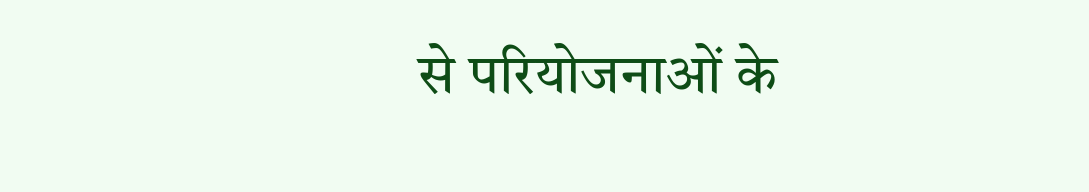से परियोजनाओं के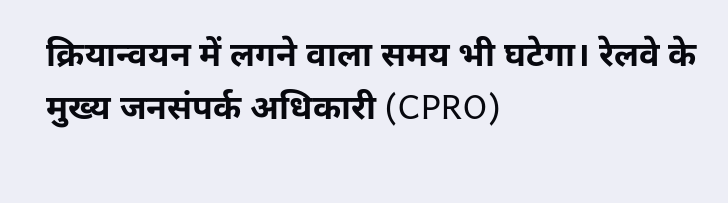क्रियान्वयन में लगने वाला समय भी घटेगा। रेलवे के मुख्य जनसंपर्क अधिकारी (CPRO)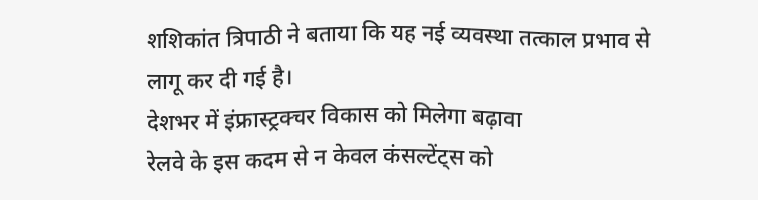शशिकांत त्रिपाठी ने बताया कि यह नई व्यवस्था तत्काल प्रभाव से लागू कर दी गई है।
देशभर में इंफ्रास्ट्रक्चर विकास को मिलेगा बढ़ावा
रेलवे के इस कदम से न केवल कंसल्टेंट्स को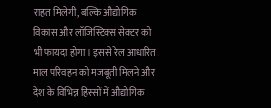राहत मिलेगी, बल्कि औद्योगिक विकास और लॉजिस्टिक्स सेक्टर को भी फायदा होगा। इससे रेल आधारित माल परिवहन को मजबूती मिलने और देश के विभिन्न हिस्सों में औद्योगिक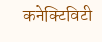कनेक्टिविटी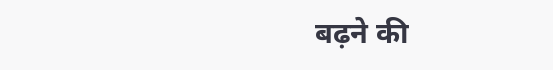बढ़ने की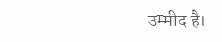उम्मीद है।